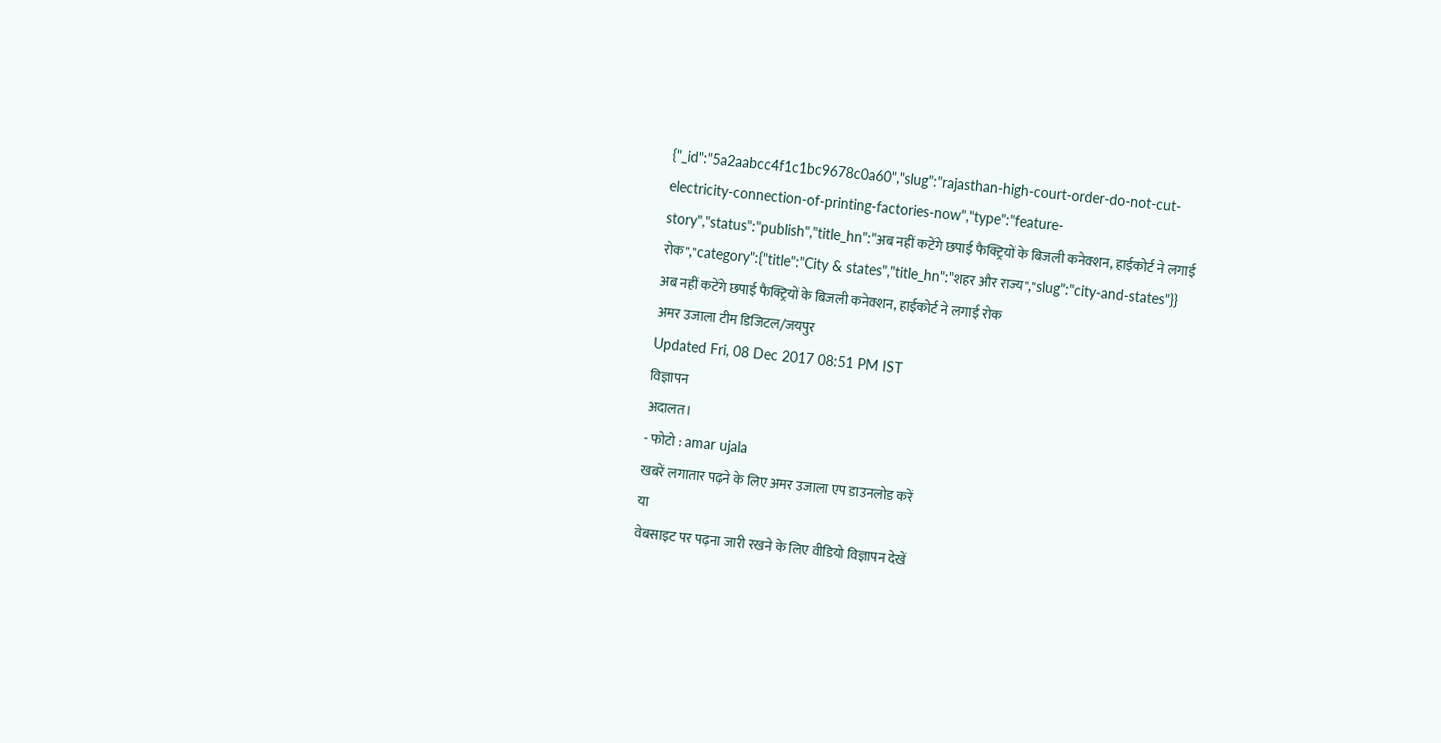{"_id":"5a2aabcc4f1c1bc9678c0a60","slug":"rajasthan-high-court-order-do-not-cut-electricity-connection-of-printing-factories-now","type":"feature-story","status":"publish","title_hn":"अब नहीं कटेंगे छपाई फैक्ट्रियों के बिजली कनेक्शन, हाईकोर्ट ने लगाई रोक","category":{"title":"City & states","title_hn":"शहर और राज्य","slug":"city-and-states"}}
अब नहीं कटेंगे छपाई फैक्ट्रियों के बिजली कनेक्शन, हाईकोर्ट ने लगाई रोक
अमर उजाला टीम डिजिटल/जयपुर
Updated Fri, 08 Dec 2017 08:51 PM IST
विज्ञापन
अदालत।
- फोटो : amar ujala
खबरें लगातार पढ़ने के लिए अमर उजाला एप डाउनलोड करें
या
वेबसाइट पर पढ़ना जारी रखने के लिए वीडियो विज्ञापन देखें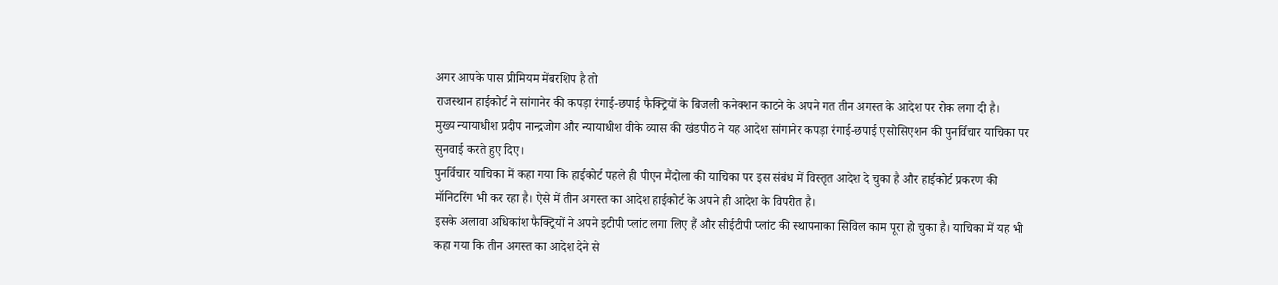अगर आपके पास प्रीमियम मेंबरशिप है तो
राजस्थान हाईकोर्ट ने सांगानेर की कपड़ा रंगाई-छपाई फैक्ट्रियों के बिजली कनेक्शन काटने के अपने गत तीन अगस्त के आदेश पर रोक लगा दी है।
मुख्य न्यायाधीश प्रदीप नान्द्रजोग और न्यायाधीश वीके व्यास की खंडपीठ ने यह आदेश सांगानेर कपड़ा रंगाई-छपाई एसोसिएशन की पुनर्विचार याचिका पर सुनवाई करते हुए दिए।
पुनर्विचार याचिका में कहा गया कि हाईकोर्ट पहले ही पीएन मैंदोला की याचिका पर इस संबंध में विस्तृत आदेश दे चुका है और हाईकोर्ट प्रकरण की मॉनिटरिंग भी कर रहा है। ऐसे में तीन अगस्त का आदेश हाईकोर्ट के अपने ही आदेश के विपरीत है।
इसके अलावा अधिकांश फैक्ट्रियों ने अपने इटीपी प्लांट लगा लिए हैं और सीईटीपी प्लांट की स्थापनाका सिविल काम पूरा हो चुका है। याचिका में यह भी कहा गया कि तीन अगस्त का आदेश देने से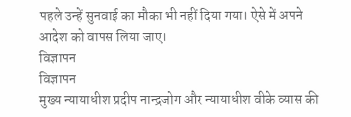पहले उन्हें सुनवाई का मौका भी नहीं दिया गया। ऐसे में अपने आदेश को वापस लिया जाए।
विज्ञापन
विज्ञापन
मुख्य न्यायाधीश प्रदीप नान्द्रजोग और न्यायाधीश वीके व्यास की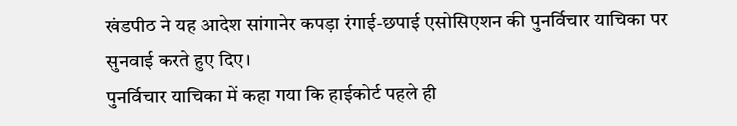खंडपीठ ने यह आदेश सांगानेर कपड़ा रंगाई-छपाई एसोसिएशन की पुनर्विचार याचिका पर सुनवाई करते हुए दिए।
पुनर्विचार याचिका में कहा गया कि हाईकोर्ट पहले ही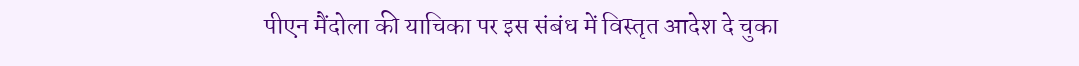पीएन मैंदोला की याचिका पर इस संबंध में विस्तृत आदेश दे चुका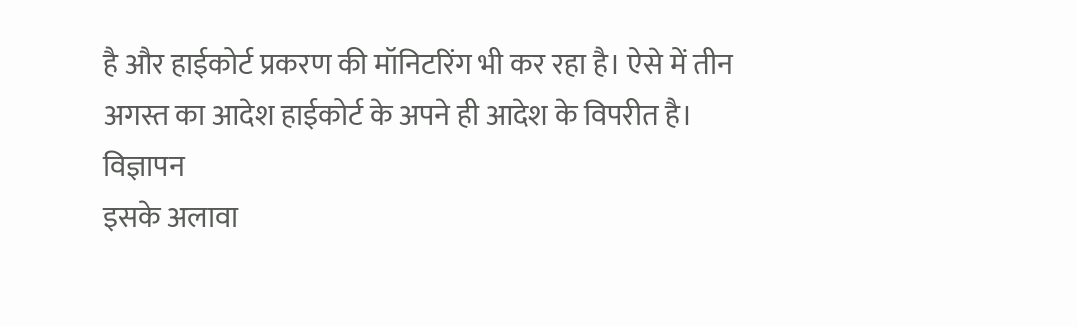है और हाईकोर्ट प्रकरण की मॉनिटरिंग भी कर रहा है। ऐसे में तीन अगस्त का आदेश हाईकोर्ट के अपने ही आदेश के विपरीत है।
विज्ञापन
इसके अलावा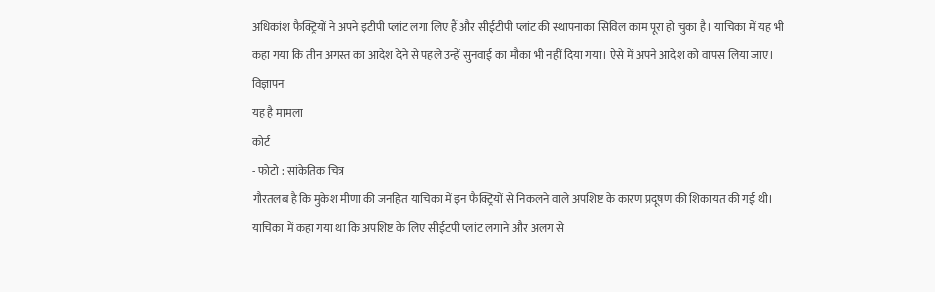अधिकांश फैक्ट्रियों ने अपने इटीपी प्लांट लगा लिए हैं और सीईटीपी प्लांट की स्थापनाका सिविल काम पूरा हो चुका है। याचिका में यह भी कहा गया कि तीन अगस्त का आदेश देने से पहले उन्हें सुनवाई का मौका भी नहीं दिया गया। ऐसे में अपने आदेश को वापस लिया जाए।
विज्ञापन
यह है मामला
कोर्ट
- फोटो : सांकेतिक चित्र
गौरतलब है कि मुकेश मीणा की जनहित याचिका में इन फैक्ट्रियों से निकलने वाले अपशिष्ट के कारण प्रदूषण की शिकायत की गई थी।
याचिका में कहा गया था कि अपशिष्ट के लिए सीईटपी प्लांट लगाने और अलग से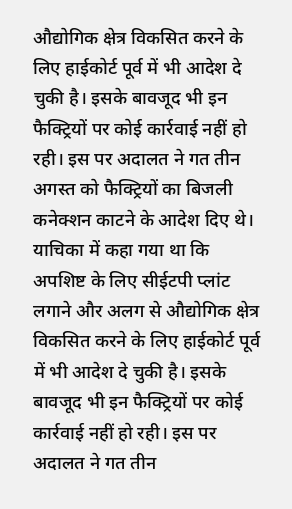औद्योगिक क्षेत्र विकसित करने के लिए हाईकोर्ट पूर्व में भी आदेश दे चुकी है। इसके बावजूद भी इन फैक्ट्रियों पर कोई कार्रवाई नहीं हो रही। इस पर अदालत ने गत तीन अगस्त को फैक्ट्रियों का बिजली कनेक्शन काटने के आदेश दिए थे।
याचिका में कहा गया था कि अपशिष्ट के लिए सीईटपी प्लांट लगाने और अलग से औद्योगिक क्षेत्र विकसित करने के लिए हाईकोर्ट पूर्व में भी आदेश दे चुकी है। इसके बावजूद भी इन फैक्ट्रियों पर कोई कार्रवाई नहीं हो रही। इस पर अदालत ने गत तीन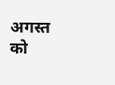अगस्त को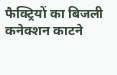फैक्ट्रियों का बिजली कनेक्शन काटने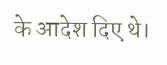के आदेश दिए थे।